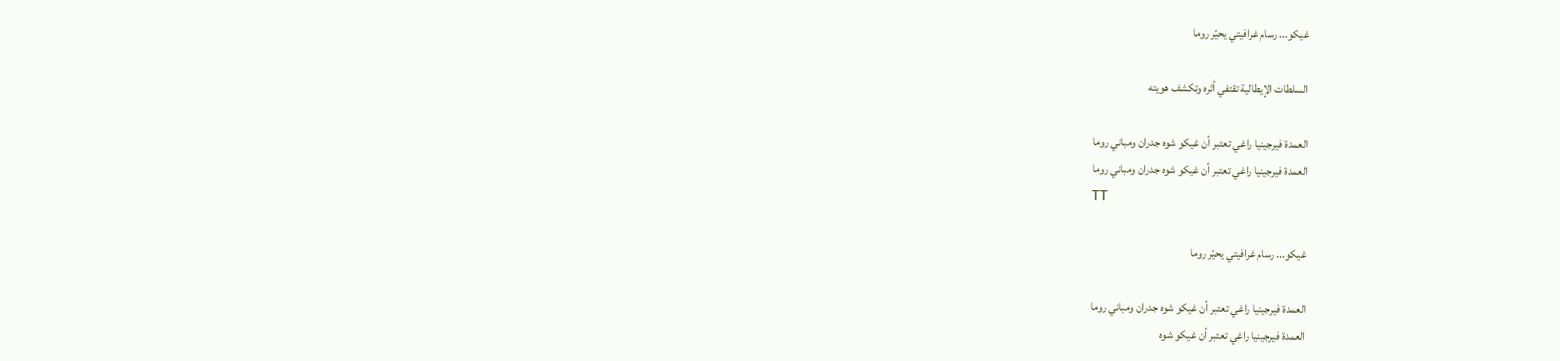غيكو... رسام غرافيتي يحيّر روما

السلطات الإيطالية تقتفي أثره وتكشف هويته

العمدة فيرجينيا راغي تعتبر أن غيكو شوه جدران ومباني روما
العمدة فيرجينيا راغي تعتبر أن غيكو شوه جدران ومباني روما
TT

غيكو... رسام غرافيتي يحيّر روما

العمدة فيرجينيا راغي تعتبر أن غيكو شوه جدران ومباني روما
العمدة فيرجينيا راغي تعتبر أن غيكو شوه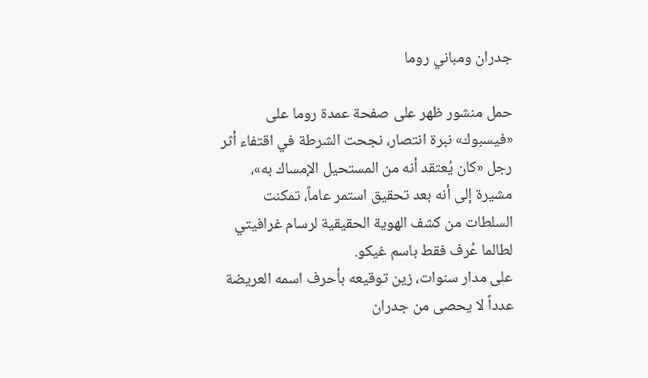جدران ومباني روما

حمل منشور ظهر على صفحة عمدة روما على «فيسبوك» نبرة انتصار، نجحت الشرطة في اقتفاء أثر رجل «كان يُعتقد أنه من المستحيل الإمساك به»، مشيرة إلى أنه بعد تحقيق استمر عاماً، تمكنت السلطات من كشف الهوية الحقيقية لرسام غرافيتي لطالما عُرف فقط باسم غيكو.
على مدار سنوات، زين توقيعه بأحرف اسمه العريضة عدداً لا يحصى من جدران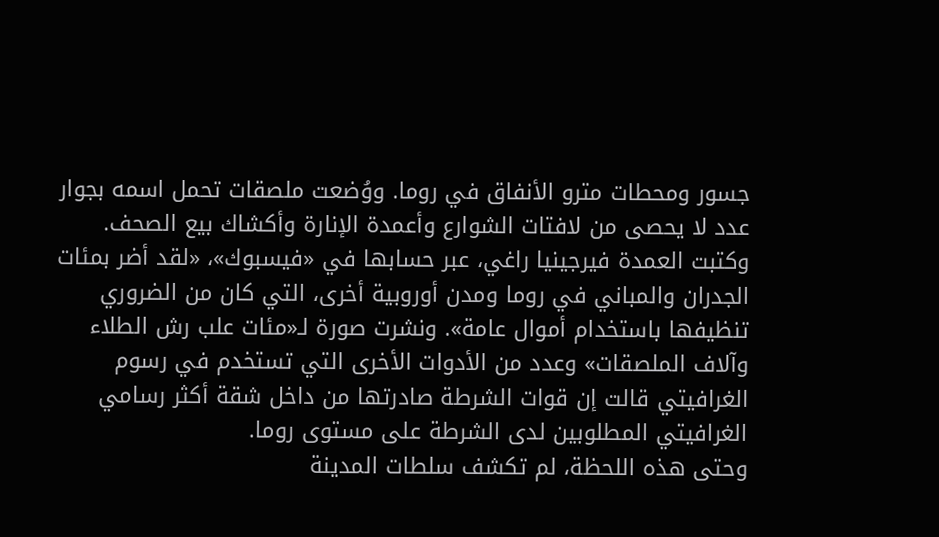جسور ومحطات مترو الأنفاق في روما. ووُضعت ملصقات تحمل اسمه بجوار عدد لا يحصى من لافتات الشوارع وأعمدة الإنارة وأكشاك بيع الصحف.
وكتبت العمدة فيرجينيا راغي، عبر حسابها في «فيسبوك»، «لقد أضر بمئات الجدران والمباني في روما ومدن أوروبية أخرى، التي كان من الضروري تنظيفها باستخدام أموال عامة». ونشرت صورة لـ«مئات علب رش الطلاء وآلاف الملصقات» وعدد من الأدوات الأخرى التي تستخدم في رسوم الغرافيتي قالت إن قوات الشرطة صادرتها من داخل شقة أكثر رسامي الغرافيتي المطلوبين لدى الشرطة على مستوى روما.
وحتى هذه اللحظة، لم تكشف سلطات المدينة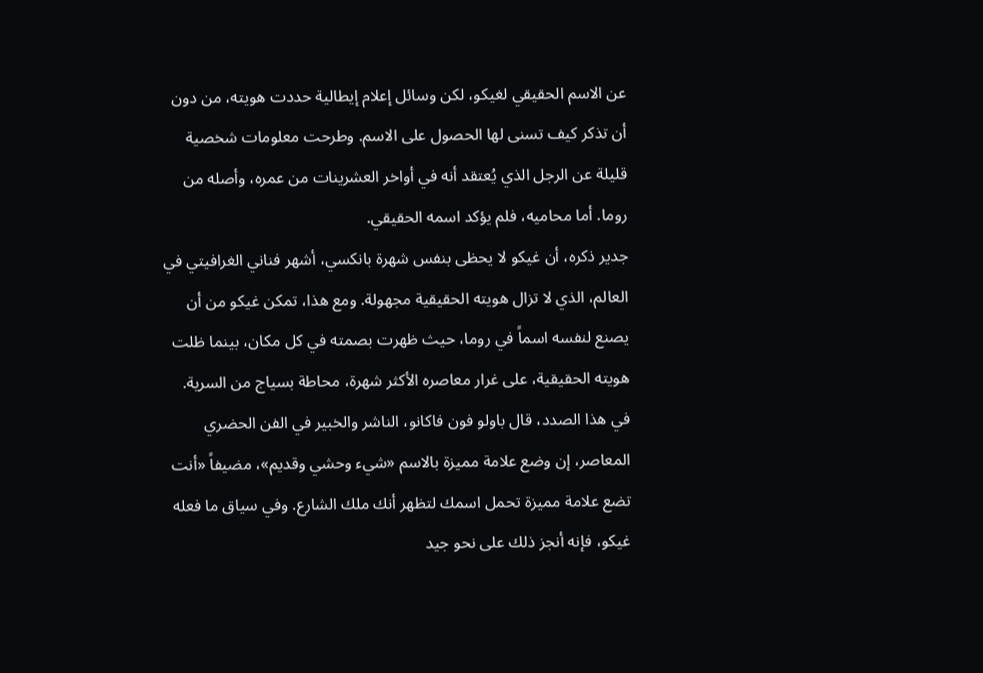عن الاسم الحقيقي لغيكو، لكن وسائل إعلام إيطالية حددت هويته، من دون أن تذكر كيف تسنى لها الحصول على الاسم. وطرحت معلومات شخصية قليلة عن الرجل الذي يُعتقد أنه في أواخر العشرينات من عمره، وأصله من روما. أما محاميه، فلم يؤكد اسمه الحقيقي.
جدير ذكره، أن غيكو لا يحظى بنفس شهرة بانكسي، أشهر فناني الغرافيتي في العالم، الذي لا تزال هويته الحقيقية مجهولة. ومع هذا، تمكن غيكو من أن يصنع لنفسه اسماً في روما، حيث ظهرت بصمته في كل مكان، بينما ظلت هويته الحقيقية، على غرار معاصره الأكثر شهرة، محاطة بسياج من السرية.
في هذا الصدد، قال باولو فون فاكانو، الناشر والخبير في الفن الحضري المعاصر، إن وضع علامة مميزة بالاسم «شيء وحشي وقديم»، مضيفاً «أنت تضع علامة مميزة تحمل اسمك لتظهر أنك ملك الشارع. وفي سياق ما فعله غيكو، فإنه أنجز ذلك على نحو جيد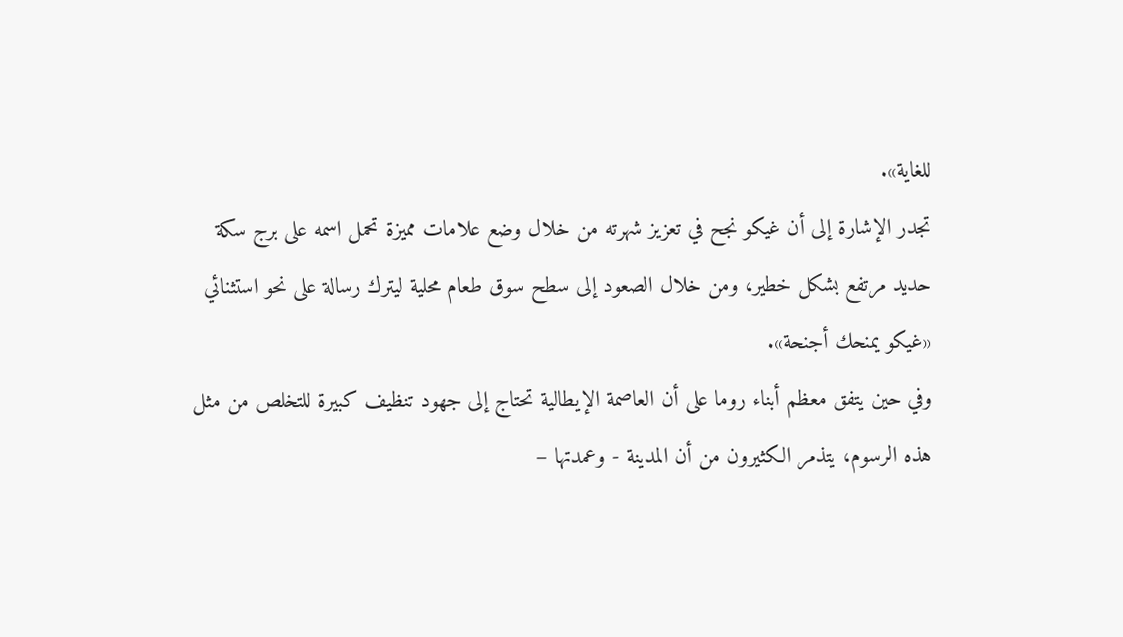للغاية».
تجدر الإشارة إلى أن غيكو نجح في تعزيز شهرته من خلال وضع علامات مميزة تحمل اسمه على برج سكة حديد مرتفع بشكل خطير، ومن خلال الصعود إلى سطح سوق طعام محلية ليترك رسالة على نحو استثنائي «غيكو يمنحك أجنحة».
وفي حين يتفق معظم أبناء روما على أن العاصمة الإيطالية تحتاج إلى جهود تنظيف كبيرة للتخلص من مثل هذه الرسوم، يتذمر الكثيرون من أن المدينة - وعمدتها –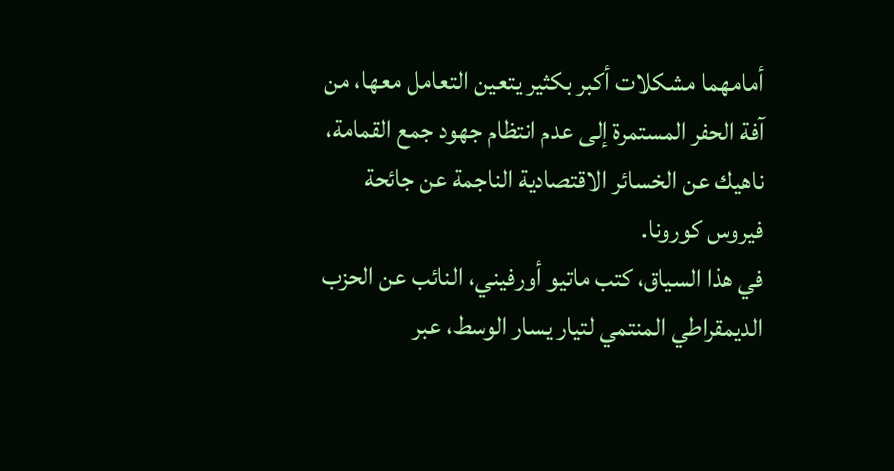أمامهما مشكلات أكبر بكثير يتعين التعامل معها، من آفة الحفر المستمرة إلى عدم انتظام جهود جمع القمامة، ناهيك عن الخسائر الاقتصادية الناجمة عن جائحة فيروس كورونا.
في هذا السياق، كتب ماتيو أورفيني، النائب عن الحزب الديمقراطي المنتمي لتيار يسار الوسط، عبر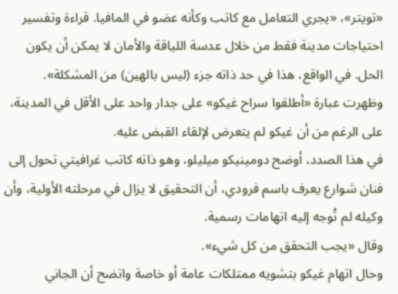«تويتر»، «يجري التعامل مع كاتب وكأنه عضو في المافيا. قراءة وتفسير احتياجات مدينة فقط من خلال عدسة اللياقة والأمان لا يمكن أن يكون الحل. في الواقع، هذا في حد ذاته جزء (ليس بالهين) من المشكلة».
وظهرت عبارة «أطلقوا سراح غيكو» على جدار واحد على الأقل في المدينة، على الرغم من أن غيكو لم يتعرض لإلقاء القبض عليه.
في هذا الصدد، أوضح دومينيكو ميليلو، وهو ذاته كاتب غرافيتي تحول إلى فنان شوارع يعرف باسم فرودي، أن التحقيق لا يزال في مرحلته الأولية، وأن وكيله لم تُوجه إليه اتهامات رسمية.
وقال «يجب التحقق من كل شيء».
وحال اتهام غيكو بتشويه ممتلكات عامة أو خاصة واتضح أن الجاني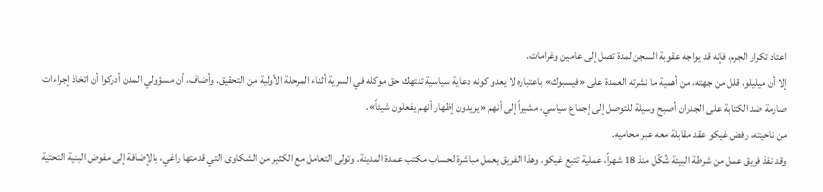اعتاد تكرار الجرم، فإنه قد يواجه عقوبة السجن لمدة تصل إلى عامين وغرامات.
إلا أن ميليلو، قلل من جهته، من أهمية ما نشرته العمدة على «فيسبوك» باعتباره لا يعدو كونه دعاية سياسية تنتهك حق موكله في السرية أثناء المرحلة الأولية من التحقيق. وأضاف، أن مسؤولي المدن أدركوا أن اتخاذ إجراءات صارمة ضد الكتابة على الجدران أصبح وسيلة للتوصل إلى إجماع سياسي، مشيراً إلى أنهم «يريدون إظهار أنهم يفعلون شيئاً».
من ناحيته، رفض غيكو عقد مقابلة معه عبر محاميه.
وقد نفذ فريق عمل من شرطة البيئة شُكّل منذ 18 شهراً، عملية تتبع غيكو. وهذا الفريق يعمل مباشرة لحساب مكتب عمدة المدينة. وتولى التعامل مع الكثير من الشكاوى التي قدمتها راغي، بالإضافة إلى مفوض البنية التحتية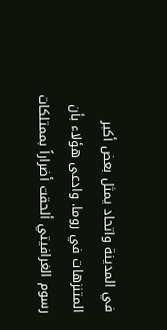في المدينة واتحاد يمثل بعض أكبر المتنزهات في روما. وادعى هؤلاء بأن رسوم الغرافيتي ألحقت أضراراً بممتلكات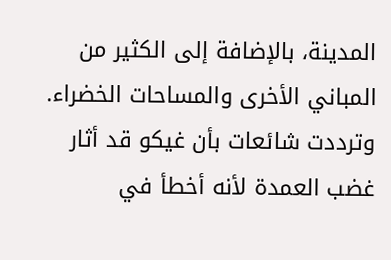المدينة، بالإضافة إلى الكثير من المباني الأخرى والمساحات الخضراء.
وترددت شائعات بأن غيكو قد أثار غضب العمدة لأنه أخطأ في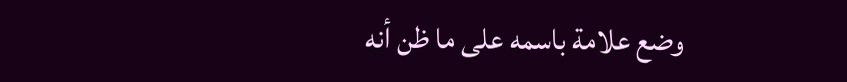وضع علامة باسمه على ما ظن أنه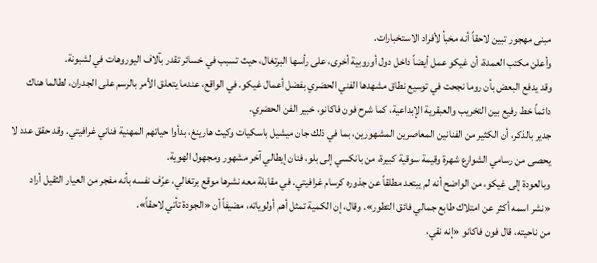مبنى مهجور تبين لاحقاً أنه مخبأ لأفراد الاستخبارات.
وأعلن مكتب العمدة، أن غيكو عمل أيضاً داخل دول أوروبية أخرى، على رأسها البرتغال، حيث تسبب في خسائر تقدر بآلاف اليوروهات في لشبونة.
وقد يدفع البعض بأن روما نجحت في توسيع نطاق مشهدها الفني الحضري بفضل أعمال غيكو. في الواقع، عندما يتعلق الأمر بالرسم على الجدران، لطالما هناك دائماً خط رفيع بين التخريب والعبقرية الإبداعية، كما شرح فون فاكانو، خبير الفن الحضري.
جدير بالذكر، أن الكثير من الفنانين المعاصرين المشهورين، بما في ذلك جان ميشيل باسكيات وكيث هارينغ، بدأوا حياتهم المهنية فناني غرافيتي. وقد حقق عدد لا يحصى من رسامي الشوارع شهرة وقيمة سوقية كبيرة، من بانكسي إلى بلو، فنان إيطالي آخر مشهور ومجهول الهوية.
وبالعودة إلى غيكو، من الواضح أنه لم يبتعد مطلقاً عن جذوره كرسام غرافيتي. في مقابلة معه نشرها موقع برتغالي، عرّف نفسه بأنه مفجر من العيار الثقيل أراد «نشر اسمه أكثر عن امتلاك طابع جمالي فائق التطور». وقال، إن الكمية تمثل أهم أولوياته، مضيفاً أن «الجودة تأتي لاحقاً».
من ناحيته، قال فون فاكانو «إنه نقي،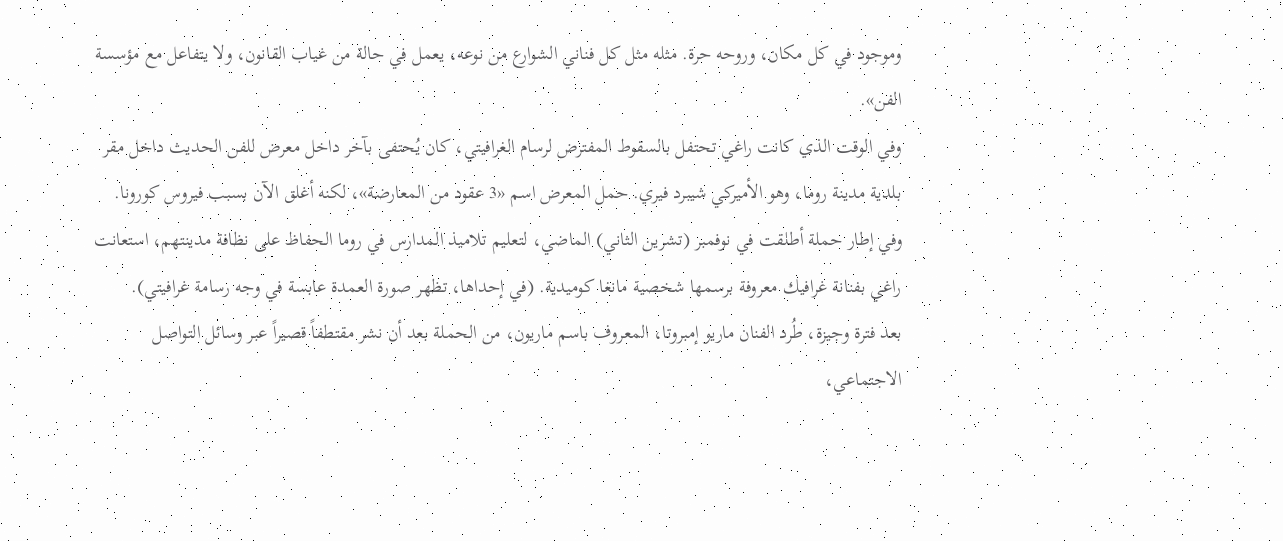وموجود في كل مكان، وروحه حرة. مثله مثل كل فناني الشوارع من نوعه، يعمل في حالة من غياب القانون، ولا يتفاعل مع مؤسسة الفن».
وفي الوقت الذي كانت راغي تحتفل بالسقوط المفترض لرسام الغرافيتي، كان يُحتفى بآخر داخل معرض للفن الحديث داخل مقر بلدية مدينة روما، وهو الأميركي شيبرد فيري. حمل المعرض اسم «3 عقود من المعارضة»، لكنه أغلق الآن بسبب فيروس كورونا.
وفي إطار حملة أطلقت في نوفمبر (تشرين الثاني) الماضي، لتعليم تلاميذ المدارس في روما الحفاظ على نظافة مدينتهم، استعانت راغي بفنانة غرافيك معروفة برسمها شخصية مانغا كوميدية. (في إحداها، تظهر صورة العمدة عابسة في وجه رسامة غرافيتي).
بعد فترة وجيزة، طُرد الفنان ماريو إمبروتا، المعروف باسم ماريون، من الحملة بعد أن نشر مقتطفاً قصيراً عبر وسائل التواصل الاجتماعي،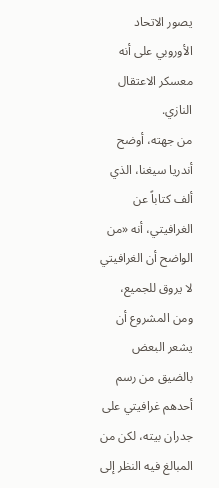يصور الاتحاد الأوروبي على أنه معسكر الاعتقال النازي.
من جهته، أوضح أندريا سيغنا، الذي ألف كتاباً عن الغرافيتي، أنه «من الواضح أن الغرافيتي لا يروق للجميع، ومن المشروع أن يشعر البعض بالضيق من رسم أحدهم غرافيتي على جدران بيته، لكن من المبالغ فيه النظر إلى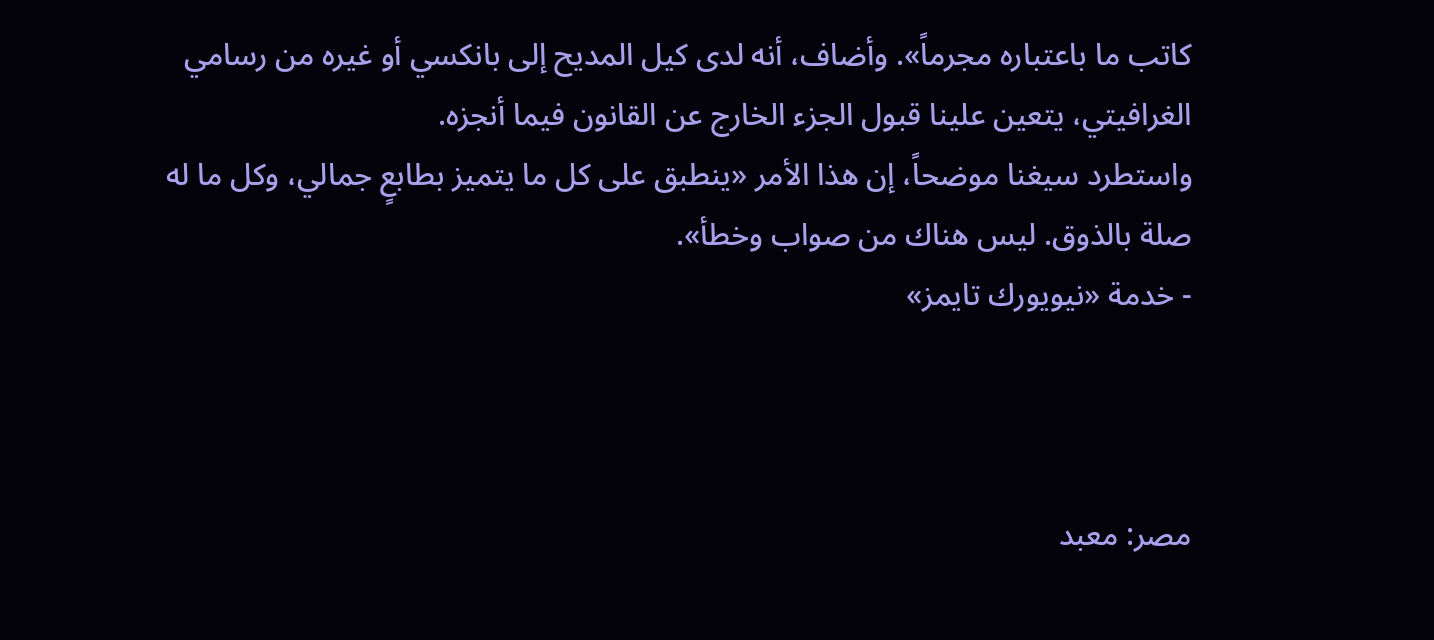كاتب ما باعتباره مجرماً». وأضاف، أنه لدى كيل المديح إلى بانكسي أو غيره من رسامي الغرافيتي، يتعين علينا قبول الجزء الخارج عن القانون فيما أنجزه.
واستطرد سيغنا موضحاً، إن هذا الأمر «ينطبق على كل ما يتميز بطابعٍ جمالي، وكل ما له صلة بالذوق. ليس هناك من صواب وخطأ».
- خدمة «نيويورك تايمز»



مصر: معبد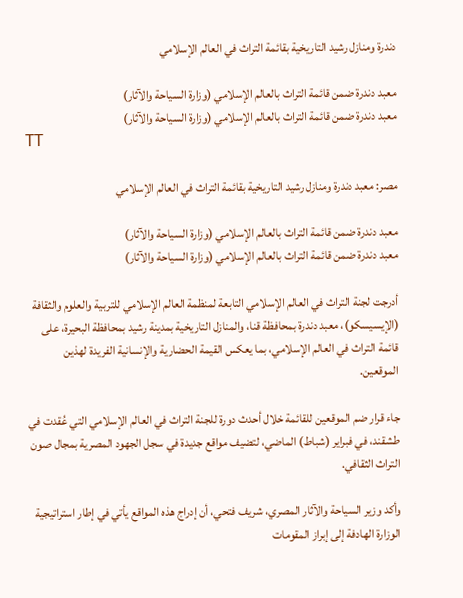دندرة ومنازل رشيد التاريخية بقائمة التراث في العالم الإسلامي

معبد دندرة ضمن قائمة التراث بالعالم الإسلامي (وزارة السياحة والآثار)
معبد دندرة ضمن قائمة التراث بالعالم الإسلامي (وزارة السياحة والآثار)
TT

مصر: معبد دندرة ومنازل رشيد التاريخية بقائمة التراث في العالم الإسلامي

معبد دندرة ضمن قائمة التراث بالعالم الإسلامي (وزارة السياحة والآثار)
معبد دندرة ضمن قائمة التراث بالعالم الإسلامي (وزارة السياحة والآثار)

أدرجت لجنة التراث في العالم الإسلامي التابعة لمنظمة العالم الإسلامي للتربية والعلوم والثقافة (الإيسيسكو)، معبد دندرة بمحافظة قنا، والمنازل التاريخية بمدينة رشيد بمحافظة البحيرة، على قائمة التراث في العالم الإسلامي، بما يعكس القيمة الحضارية والإنسانية الفريدة لهذين الموقعين.

جاء قرار ضم الموقعين للقائمة خلال أحدث دورة للجنة التراث في العالم الإسلامي التي عُقدت في طشقند، في فبراير (شباط) الماضي، لتضيف مواقع جديدة في سجل الجهود المصرية بمجال صون التراث الثقافي.

وأكد وزير السياحة والآثار المصري، شريف فتحي، أن إدراج هذه المواقع يأتي في إطار استراتيجية الوزارة الهادفة إلى إبراز المقومات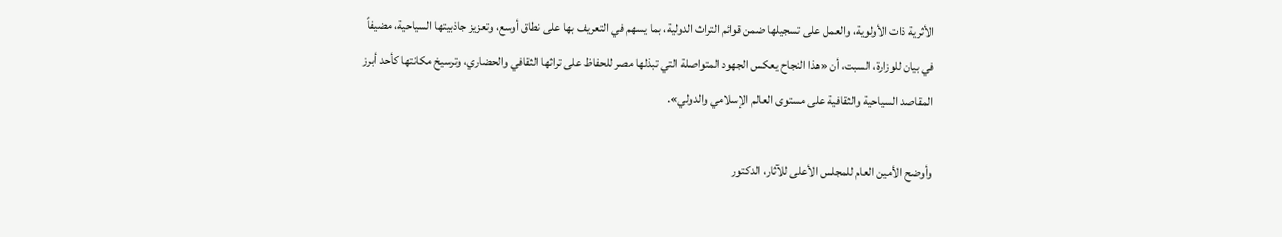الأثرية ذات الأولوية، والعمل على تسجيلها ضمن قوائم التراث الدولية، بما يسهم في التعريف بها على نطاق أوسع، وتعزيز جاذبيتها السياحية، مضيفاً في بيان للوزارة، السبت، أن «هذا النجاح يعكس الجهود المتواصلة التي تبذلها مصر للحفاظ على تراثها الثقافي والحضاري، وترسيخ مكانتها كأحد أبرز المقاصد السياحية والثقافية على مستوى العالم الإسلامي والدولي».

وأوضح الأمين العام للمجلس الأعلى للآثار، الدكتور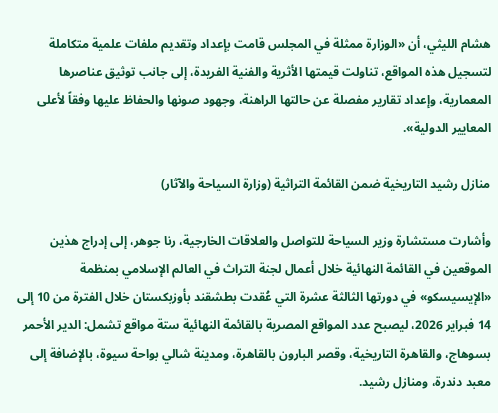هشام الليثي، أن «الوزارة ممثلة في المجلس قامت بإعداد وتقديم ملفات علمية متكاملة لتسجيل هذه المواقع، تناولت قيمتها الأثرية والفنية الفريدة، إلى جانب توثيق عناصرها المعمارية، وإعداد تقارير مفصلة عن حالتها الراهنة، وجهود صونها والحفاظ عليها وفقاً لأعلى المعايير الدولية».

منازل رشيد التاريخية ضمن القائمة التراثية (وزارة السياحة والآثار)

وأشارت مستشارة وزير السياحة للتواصل والعلاقات الخارجية، رنا جوهر، إلى إدراج هذين الموقعين في القائمة النهائية خلال أعمال لجنة التراث في العالم الإسلامي بمنظمة «الإيسيسكو» في دورتها الثالثة عشرة التي عُقدت بطشقند بأوزبكستان خلال الفترة من 10 إلى 14 فبراير 2026، ليصبح عدد المواقع المصرية بالقائمة النهائية ستة مواقع تشمل: الدير الأحمر بسوهاج، والقاهرة التاريخية، وقصر البارون بالقاهرة، ومدينة شالي بواحة سيوة، بالإضافة إلى معبد دندرة، ومنازل رشيد.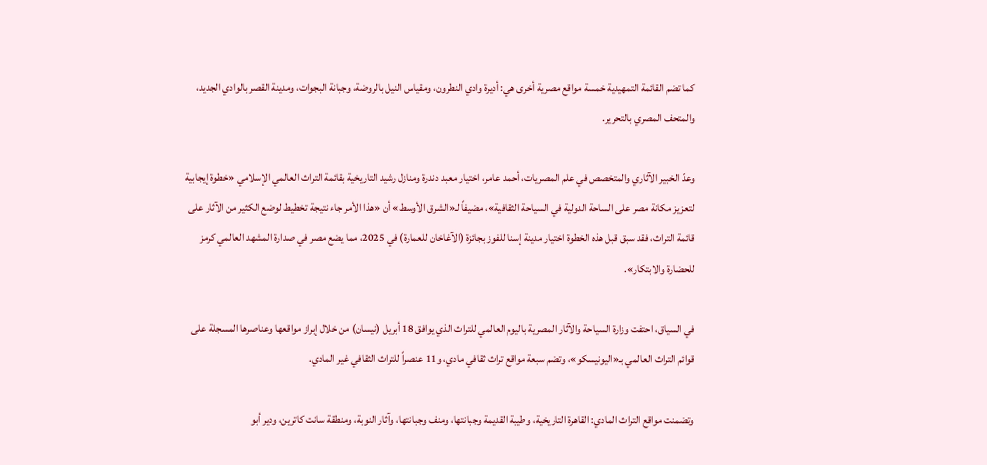كما تضم القائمة التمهيدية خمسة مواقع مصرية أخرى هي: أديرة وادي النطرون، ومقياس النيل بالروضة، وجبانة البجوات، ومدينة القصر بالوادي الجديد، والمتحف المصري بالتحرير.

وعدّ الخبير الآثاري والمتخصص في علم المصريات، أحمد عامر، اختيار معبد دندرة ومنازل رشيد التاريخية بقائمة التراث العالمي الإسلامي «خطوة إيجابية لتعزيز مكانة مصر على الساحة الدولية في السياحة الثقافية»، مضيفاً لـ«الشرق الأوسط» أن «هذا الأمر جاء نتيجة تخطيط لوضع الكثير من الآثار على قائمة التراث، فقد سبق قبل هذه الخطوة اختيار مدينة إسنا للفوز بجائزة (الآغاخان للعمارة) في 2025، مما يضع مصر في صدارة المشهد العالمي كرمز للحضارة والابتكار».

في السياق، احتفت وزارة السياحة والآثار المصرية باليوم العالمي للتراث الذي يوافق 18 أبريل (نيسان) من خلال إبراز مواقعها وعناصرها المسجلة على قوائم التراث العالمي بـ«اليونيسكو»، وتضم سبعة مواقع تراث ثقافي مادي، و11 عنصراً للتراث الثقافي غير المادي.

وتضمنت مواقع التراث المادي: القاهرة التاريخية، وطيبة القديمة وجبانتها، ومنف وجبانتها، وآثار النوبة، ومنطقة سانت كاترين، ودير أبو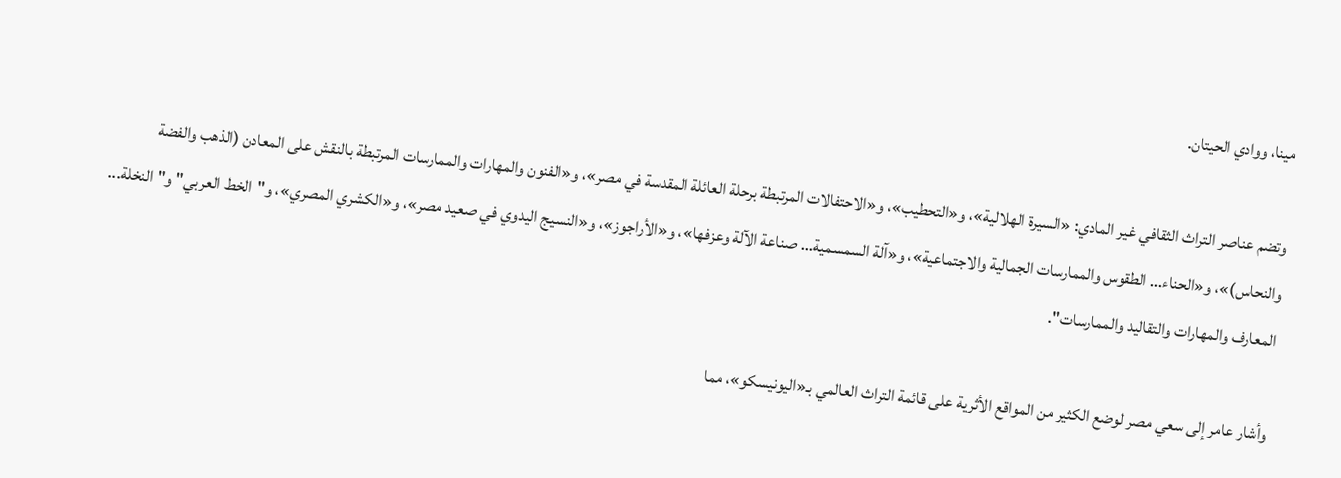مينا، ووادي الحيتان.

وتضم عناصر التراث الثقافي غير المادي: «السيرة الهلالية»، و«التحطيب»، و«الاحتفالات المرتبطة برحلة العائلة المقدسة في مصر»، و«الفنون والمهارات والممارسات المرتبطة بالنقش على المعادن (الذهب والفضة والنحاس)»، و«الحناء... الطقوس والممارسات الجمالية والاجتماعية»، و«آلة السمسمية... صناعة الآلة وعزفها»، و«الأراجوز»، و«النسيج اليدوي في صعيد مصر»، و«الكشري المصري»، و"الخط العربي" و"النخلة... المعارف والمهارات والتقاليد والممارسات".

وأشار عامر إلى سعي مصر لوضع الكثير من المواقع الأثرية على قائمة التراث العالمي بـ«اليونيسكو»، مما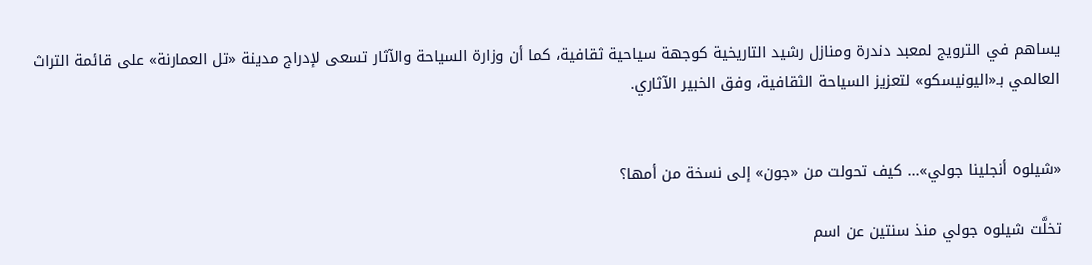يساهم في الترويج لمعبد دندرة ومنازل رشيد التاريخية كوجهة سياحية ثقافية، كما أن وزارة السياحة والآثار تسعى لإدراج مدينة «تل العمارنة» على قائمة التراث العالمي بـ«اليونيسكو» لتعزيز السياحة الثقافية، وفق الخبير الآثاري.


«شيلوه أنجلينا جولي»... كيف تحولت من «جون» إلى نسخة من أمها؟

تخلَّت شيلوه جولي منذ سنتين عن اسم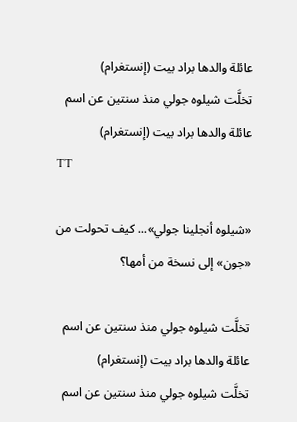عائلة والدها براد بيت (إنستغرام)
تخلَّت شيلوه جولي منذ سنتين عن اسم عائلة والدها براد بيت (إنستغرام)
TT

«شيلوه أنجلينا جولي»... كيف تحولت من «جون» إلى نسخة من أمها؟

تخلَّت شيلوه جولي منذ سنتين عن اسم عائلة والدها براد بيت (إنستغرام)
تخلَّت شيلوه جولي منذ سنتين عن اسم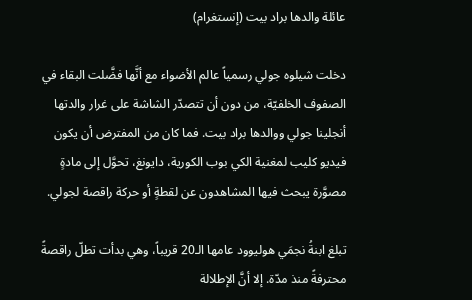عائلة والدها براد بيت (إنستغرام)

دخلت شيلوه جولي رسمياً عالم الأضواء مع أنَّها فضَّلت البقاء في الصفوف الخلفيّة، من دون أن تتصدّر الشاشة على غرار والدتها أنجلينا جولي ووالدها براد بيت. فما كان من المفترض أن يكون فيديو كليب لمغنية الكي بوب الكورية، دايونغ، تحوَّل إلى مادةٍ مصوَّرة يبحث فيها المشاهدون عن لقطةٍ أو حركة راقصة لجولي.

تبلغ ابنةُ نجمَي هوليوود عامها الـ20 قريباً، وهي بدأت تطلّ راقصةً محترفةً منذ مدّة. إلا أنَّ الإطلالة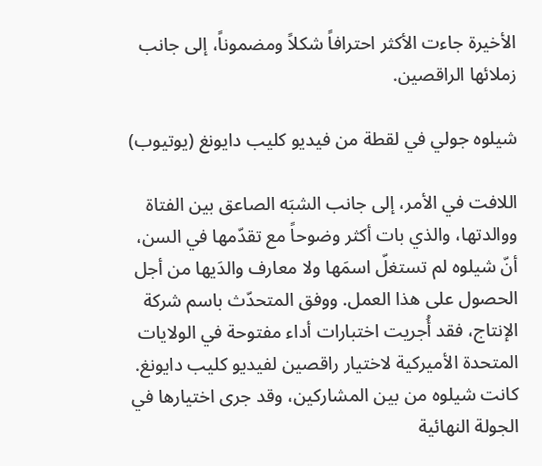الأخيرة جاءت الأكثر احترافاً شكلاً ومضموناً، إلى جانب زملائها الراقصين.

شيلوه جولي في لقطة من فيديو كليب دايونغ (يوتيوب)

اللافت في الأمر، إلى جانب الشبَه الصاعق بين الفتاة ووالدتها، والذي بات أكثر وضوحاً مع تقدّمها في السن، أنّ شيلوه لم تستغلّ اسمَها ولا معارف والدَيها من أجل الحصول على هذا العمل. ووفق المتحدّث باسم شركة الإنتاج، فقد أُجريت اختبارات أداء مفتوحة في الولايات المتحدة الأميركية لاختيار راقصين لفيديو كليب دايونغ. كانت شيلوه من بين المشاركين، وقد جرى اختيارها في الجولة النهائية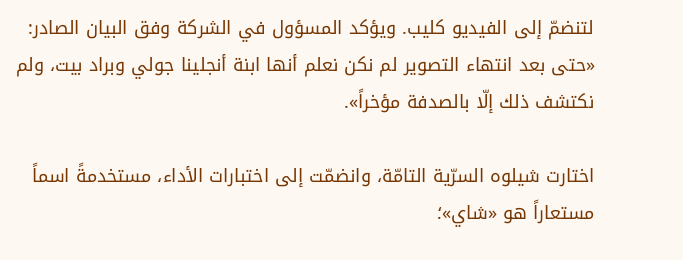لتنضمّ إلى الفيديو كليب. ويؤكد المسؤول في الشركة وفق البيان الصادر: «حتى بعد انتهاء التصوير لم نكن نعلم أنها ابنة أنجلينا جولي وبراد بيت، ولم نكتشف ذلك إلّا بالصدفة مؤخراً».

اختارت شيلوه السرّية التامّة، وانضمّت إلى اختبارات الأداء، مستخدمةً اسماً مستعاراً هو «شاي»؛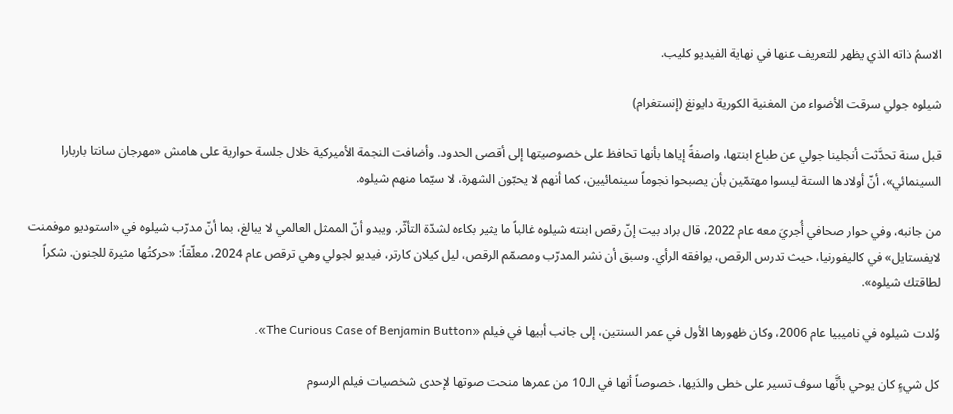الاسمُ ذاته الذي يظهر للتعريف عنها في نهاية الفيديو كليب.

شيلوه جولي سرقت الأضواء من المغنية الكورية دايونغ (إنستغرام)

قبل سنة تحدَّثت أنجلينا جولي عن طباع ابنتها، واصفةً إياها بأنها تحافظ على خصوصيتها إلى أقصى الحدود. وأضافت النجمة الأميركية خلال جلسة حوارية على هامش «مهرجان سانتا باربارا السينمائي»، أنّ أولادها الستة ليسوا مهتمّين بأن يصبحوا نجوماً سينمائيين، كما أنهم لا يحبّون الشهرة، لا سيّما منهم شيلوه.

من جانبه، وفي حوار صحافي أُجريَ معه عام 2022، قال براد بيت إنّ رقص ابنته شيلوه غالباً ما يثير بكاءه لشدّة التأثّر. ويبدو أنّ الممثل العالمي لا يبالغ، بما أنّ مدرّب شيلوه في «استوديو موفمنت لايفستايل» في كاليفورنيا، حيث تدرس الرقص، يوافقه الرأي. وسبق أن نشر المدرّب ومصمّم الرقص، ليل كيلان كارتر، فيديو لجولي وهي ترقص عام 2024، معلّقاً: «حركتُها مثيرة للجنون. شكراً لطاقتك شيلوه».

وُلدت شيلوه في ناميبيا عام 2006، وكان ظهورها الأول في عمر السنتين، إلى جانب أبيها في فيلم «The Curious Case of Benjamin Button».

كل شيءٍ كان يوحي بأنَّها سوف تسير على خطى والدَيها، خصوصاً أنها في الـ10 من عمرها منحت صوتها لإحدى شخصيات فيلم الرسوم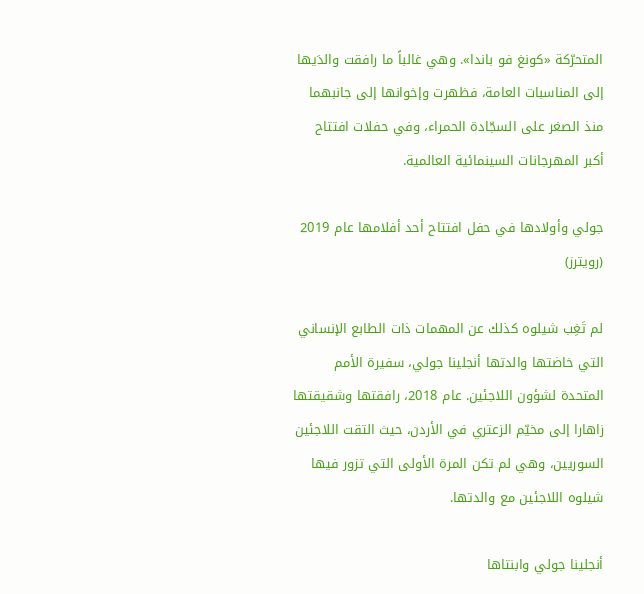المتحرّكة «كونغ فو باندا». وهي غالباً ما رافقت والدَيها إلى المناسبات العامة، فظهرت وإخوانها إلى جانبهما منذ الصغر على السجّادة الحمراء، وفي حفلات افتتاح أكبر المهرجانات السينمائية العالمية.

جولي وأولادها في حفل افتتاح أحد أفلامها عام 2019 (رويترز)

لم تَغِب شيلوه كذلك عن المهمات ذات الطابع الإنساني التي خاضتها والدتها أنجلينا جولي، سفيرة الأمم المتحدة لشؤون اللاجئين. عام 2018، رافقتها وشقيقتها زاهارا إلى مخيّم الزعتري في الأردن، حيث التقت اللاجئين السوريين، وهي لم تكن المرة الأولى التي تزور فيها شيلوه اللاجئين مع والدتها.

أنجلينا جولي وابنتاها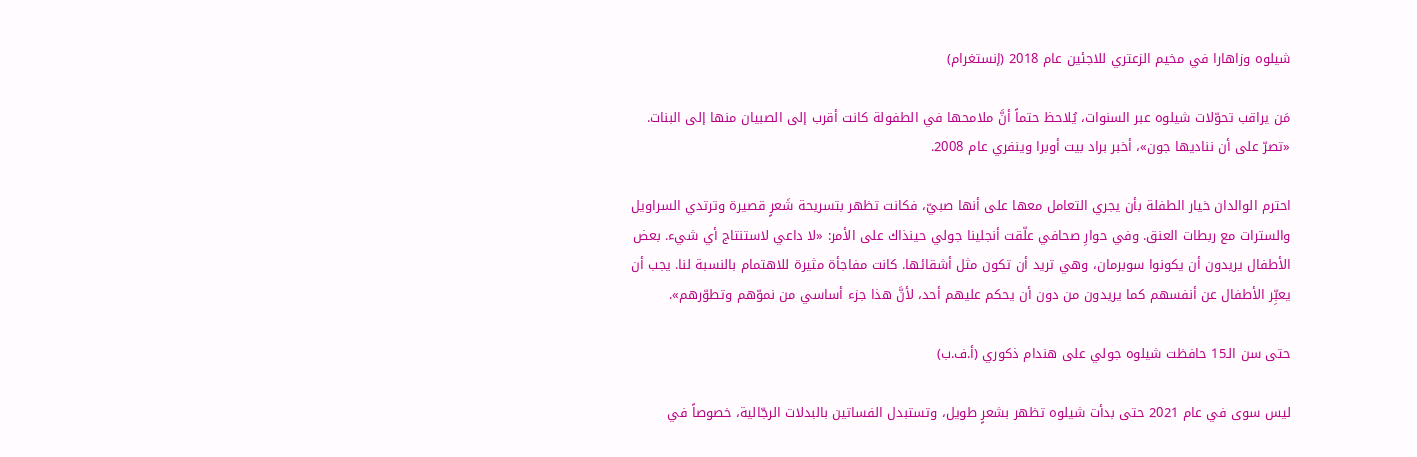شيلوه وزاهارا في مخيم الزعتري للاجئين عام 2018 (إنستغرام)

مَن يراقب تحوّلات شيلوه عبر السنوات، يُلاحظ حتماً أنَّ ملامحها في الطفولة كانت أقرب إلى الصبيان منها إلى البنات. «تصرّ على أن نناديها جون»، أخبر براد بيت أوبرا وينفري عام 2008.

احترم الوالدان خيار الطفلة بأن يجري التعامل معها على أنها صبيّ، فكانت تظهر بتسريحة شَعرٍ قصيرة وترتدي السراويل والسترات مع ربطات العنق. وفي حوارِ صحافي علّقت أنجلينا جولي حينذاك على الأمر: «لا داعي لاستنتاج أي شيء. بعض الأطفال يريدون أن يكونوا سوبرمان، وهي تريد أن تكون مثل أشقائها. كانت مفاجأة مثيرة للاهتمام بالنسبة لنا. يجب أن يعبِّر الأطفال عن أنفسهم كما يريدون من دون أن يحكم عليهم أحد، لأنَّ هذا جزء أساسي من نموّهم وتطوّرهم».

حتى سن الـ15 حافظت شيلوه جولي على هندام ذكوري (أ.ف.ب)

ليس سوى في عام 2021 حتى بدأت شيلوه تظهر بشعرٍ طويل، وتستبدل الفساتين بالبدلات الرجّالية، خصوصاً في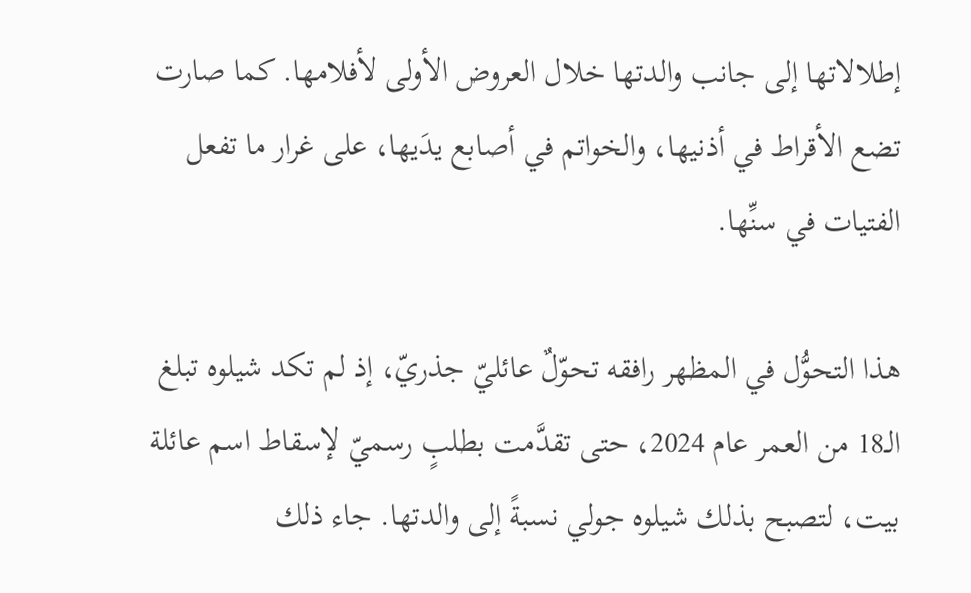إطلالاتها إلى جانب والدتها خلال العروض الأولى لأفلامها. كما صارت تضع الأقراط في أذنيها، والخواتم في أصابع يدَيها، على غرار ما تفعل الفتيات في سنِّها.

هذا التحوُّل في المظهر رافقه تحوّلٌ عائليّ جذريّ، إذ لم تكد شيلوه تبلغ الـ18 من العمر عام 2024، حتى تقدَّمت بطلبٍ رسميّ لإسقاط اسم عائلة بيت، لتصبح بذلك شيلوه جولي نسبةً إلى والدتها. جاء ذلك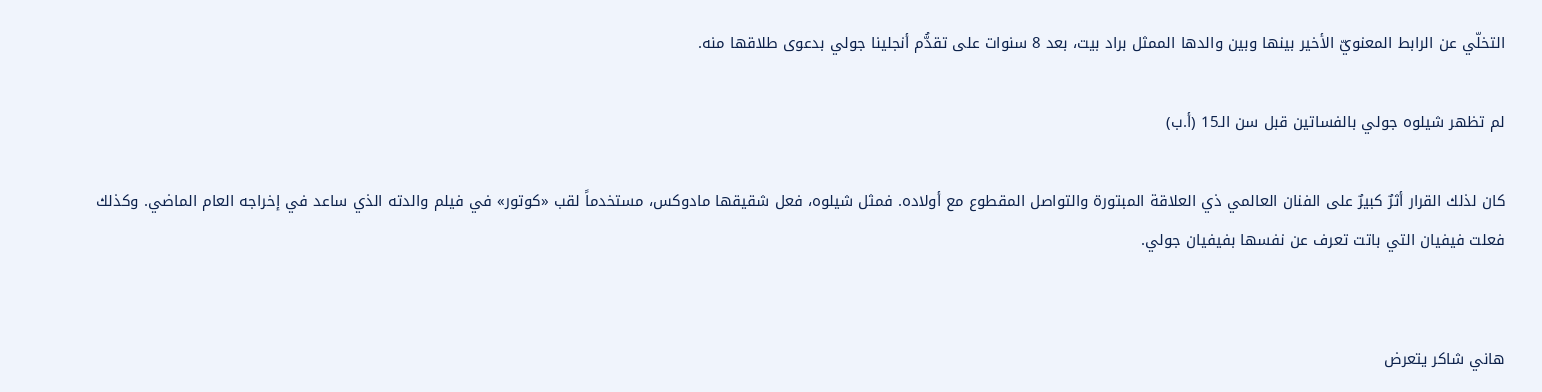التخلّي عن الرابط المعنويّ الأخير بينها وبين والدها الممثل براد بيت، بعد 8 سنوات على تقدُّم أنجلينا جولي بدعوى طلاقها منه.

لم تظهر شيلوه جولي بالفساتين قبل سن الـ15 (أ.ب)

كان لذلك القرار أثرٌ كبيرٌ على الفنان العالمي ذي العلاقة المبتورة والتواصل المقطوع مع أولاده. فمثل شيلوه، فعل شقيقها مادوكس، مستخدماً لقب «كوتور» في فيلم والدته الذي ساعد في إخراجه العام الماضي. وكذلك فعلت فيفيان التي باتت تعرف عن نفسها بفيفيان جولي.


هاني شاكر يتعرض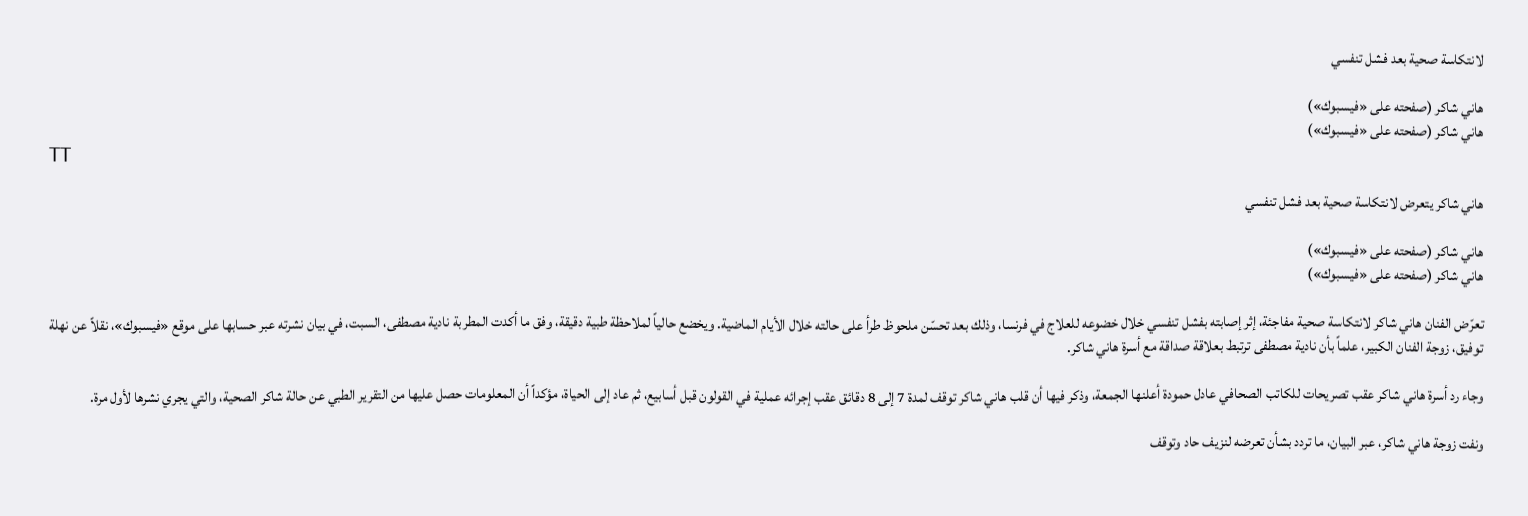لانتكاسة صحية بعد فشل تنفسي

هاني شاكر (صفحته على «فيسبوك»)
هاني شاكر (صفحته على «فيسبوك»)
TT

هاني شاكر يتعرض لانتكاسة صحية بعد فشل تنفسي

هاني شاكر (صفحته على «فيسبوك»)
هاني شاكر (صفحته على «فيسبوك»)

تعرّض الفنان هاني شاكر لانتكاسة صحية مفاجئة، إثر إصابته بفشل تنفسي خلال خضوعه للعلاج في فرنسا، وذلك بعد تحسّن ملحوظ طرأ على حالته خلال الأيام الماضية. ويخضع حالياً لملاحظة طبية دقيقة، وفق ما أكدت المطربة نادية مصطفى، السبت، في بيان نشرته عبر حسابها على موقع «فيسبوك»، نقلاً عن نهلة توفيق، زوجة الفنان الكبير، علماً بأن نادية مصطفى ترتبط بعلاقة صداقة مع أسرة هاني شاكر.

وجاء رد أسرة هاني شاكر عقب تصريحات للكاتب الصحافي عادل حمودة أعلنها الجمعة، وذكر فيها أن قلب هاني شاكر توقف لمدة 7 إلى 8 دقائق عقب إجرائه عملية في القولون قبل أسابيع، ثم عاد إلى الحياة، مؤكداً أن المعلومات حصل عليها من التقرير الطبي عن حالة شاكر الصحية، والتي يجري نشرها لأول مرة.

ونفت زوجة هاني شاكر، عبر البيان، ما تردد بشأن تعرضه لنزيف حاد وتوقف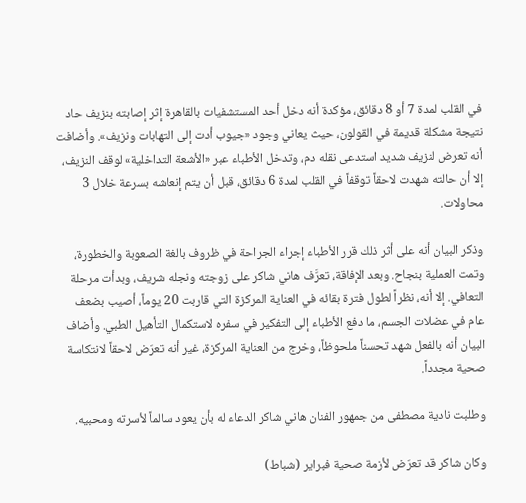في القلب لمدة 7 أو 8 دقائق، مؤكدة أنه دخل أحد المستشفيات بالقاهرة إثر إصابته بنزيف حاد نتيجة مشكلة قديمة في القولون، حيث يعاني وجود «جيوب أدت إلى التهابات ونزيف». وأضافت أنه تعرض لنزيف شديد استدعى نقله دم، وتدخل الأطباء عبر «الأشعة التداخلية» لوقف النزيف، إلا أن حالته شهدت لاحقاً توقفاً في القلب لمدة 6 دقائق، قبل أن يتم إنعاشه بسرعة خلال 3 محاولات.

وذكر البيان أنه على أثر ذلك قرر الأطباء إجراء الجراحة في ظروف بالغة الصعوبة والخطورة، وتمت العملية بنجاح. وبعد الإفاقة، تعرَّف هاني شاكر على زوجته ونجله شريف، وبدأت مرحلة التعافي. إلا أنه، نظراً لطول فترة بقائه في العناية المركزة التي قاربت 20 يوماً، أصيب بضعف عام في عضلات الجسم، ما دفع الأطباء إلى التفكير في سفره لاستكمال التأهيل الطبي. وأضاف البيان أنه بالفعل شهد تحسناً ملحوظاً، وخرج من العناية المركزة، غير أنه تعرّض لاحقاً لانتكاسة صحية مجدداً.

وطلبت نادية مصطفى من جمهور الفنان هاني شاكر الدعاء له بأن يعود سالماً لأسرته ومحبيه.

وكان شاكر قد تعرّض لأزمة صحية فبراير (شباط)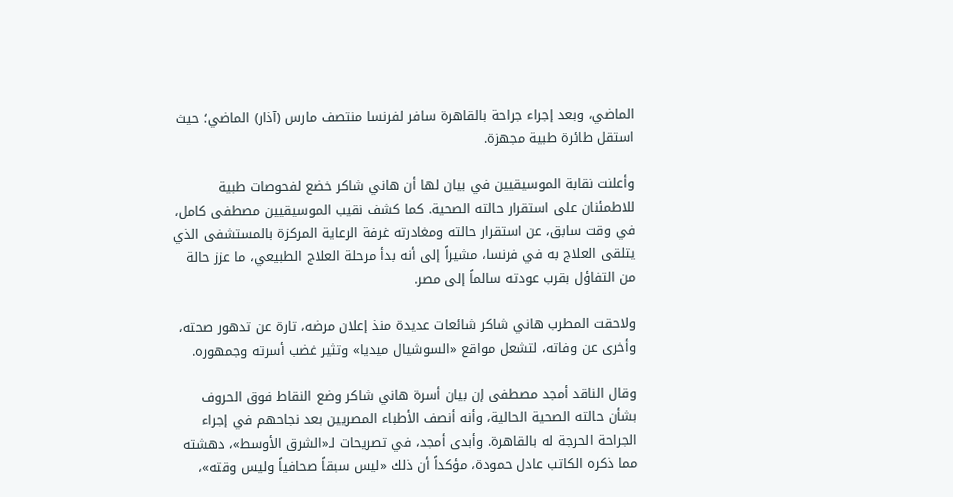الماضي، وبعد إجراء جراحة بالقاهرة سافر لفرنسا منتصف مارس (آذار) الماضي؛ حيث استقل طائرة طبية مجهزة.

وأعلنت نقابة الموسيقيين في بيان لها أن هاني شاكر خضع لفحوصات طبية للاطمئنان على استقرار حالته الصحية. كما كشف نقيب الموسيقيين مصطفى كامل، في وقت سابق، عن استقرار حالته ومغادرته غرفة الرعاية المركزة بالمستشفى الذي يتلقى العلاج به في فرنسا، مشيراً إلى أنه بدأ مرحلة العلاج الطبيعي، ما عزز حالة من التفاؤل بقرب عودته سالماً إلى مصر.

ولاحقت المطرب هاني شاكر شائعات عديدة منذ إعلان مرضه، تارة عن تدهور صحته، وأخرى عن وفاته، لتشعل مواقع «السوشيال ميديا» وتثير غضب أسرته وجمهوره.

وقال الناقد أمجد مصطفى إن بيان أسرة هاني شاكر وضع النقاط فوق الحروف بشأن حالته الصحية الحالية، وأنه أنصف الأطباء المصريين بعد نجاحهم في إجراء الجراحة الحرجة له بالقاهرة. وأبدى أمجد، في تصريحات لـ«الشرق الأوسط»، دهشته مما ذكره الكاتب عادل حمودة، مؤكداً أن ذلك «ليس سبقاً صحافياً وليس وقته»،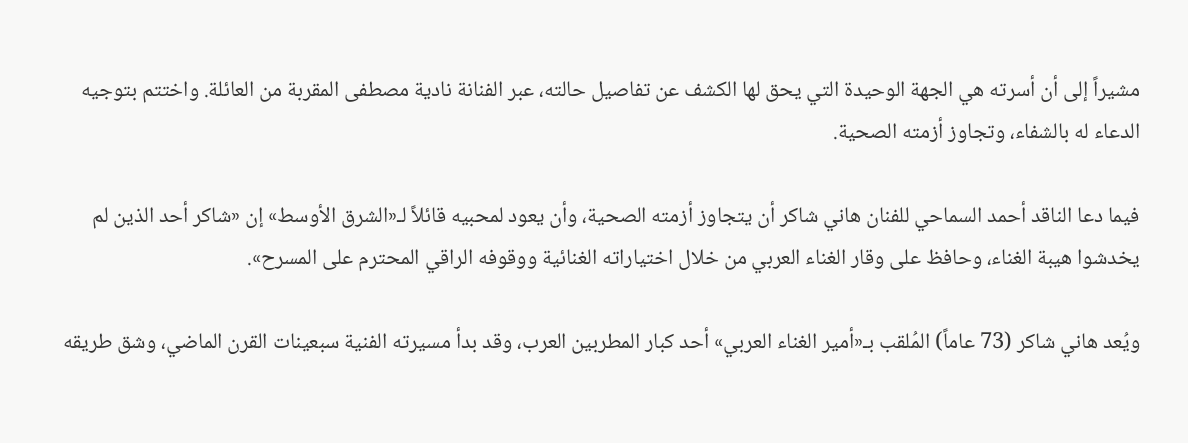مشيراً إلى أن أسرته هي الجهة الوحيدة التي يحق لها الكشف عن تفاصيل حالته، عبر الفنانة نادية مصطفى المقربة من العائلة. واختتم بتوجيه الدعاء له بالشفاء، وتجاوز أزمته الصحية.

فيما دعا الناقد أحمد السماحي للفنان هاني شاكر أن يتجاوز أزمته الصحية، وأن يعود لمحبيه قائلاً لـ«الشرق الأوسط» إن «شاكر أحد الذين لم يخدشوا هيبة الغناء، وحافظ على وقار الغناء العربي من خلال اختياراته الغنائية ووقوفه الراقي المحترم على المسرح».

ويُعد هاني شاكر (73 عاماً) المُلقب بـ«أمير الغناء العربي» أحد كبار المطربين العرب، وقد بدأ مسيرته الفنية سبعينات القرن الماضي، وشق طريقه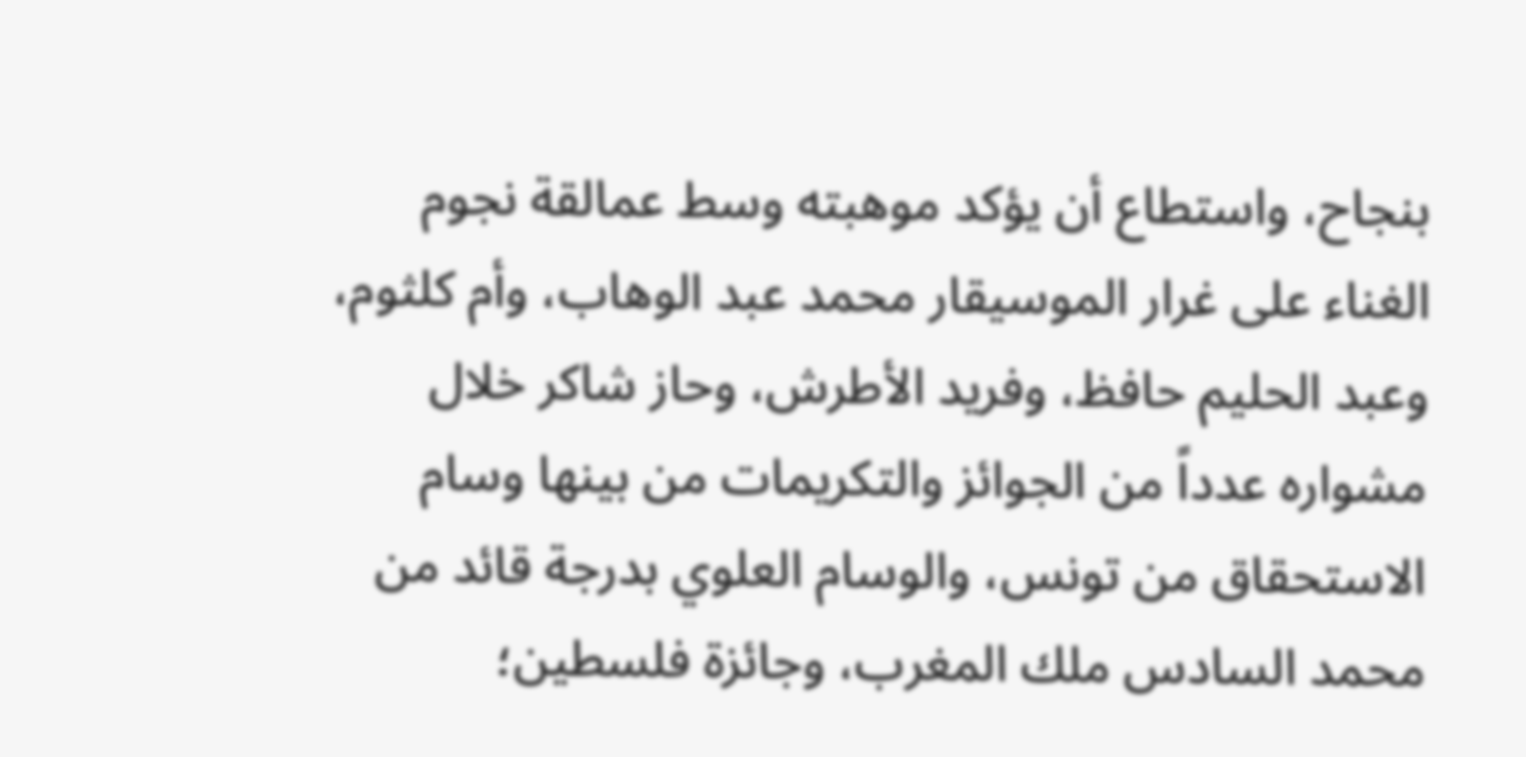بنجاح، واستطاع أن يؤكد موهبته وسط عمالقة نجوم الغناء على غرار الموسيقار محمد عبد الوهاب، وأم كلثوم، وعبد الحليم حافظ، وفريد الأطرش، وحاز شاكر خلال مشواره عدداً من الجوائز والتكريمات من بينها وسام الاستحقاق من تونس، والوسام العلوي بدرجة قائد من محمد السادس ملك المغرب، وجائزة فلسطين؛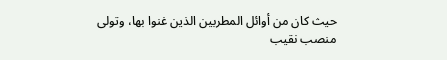حيث كان من أوائل المطربين الذين غنوا بها، وتولى منصب نقيب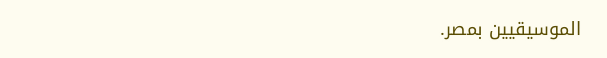الموسيقيين بمصر.